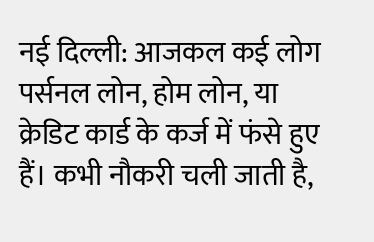नई दिल्ली: आजकल कई लोग पर्सनल लोन, होम लोन, या क्रेडिट कार्ड के कर्ज में फंसे हुए हैं। कभी नौकरी चली जाती है,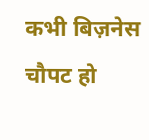कभी बिज़नेस चौपट हो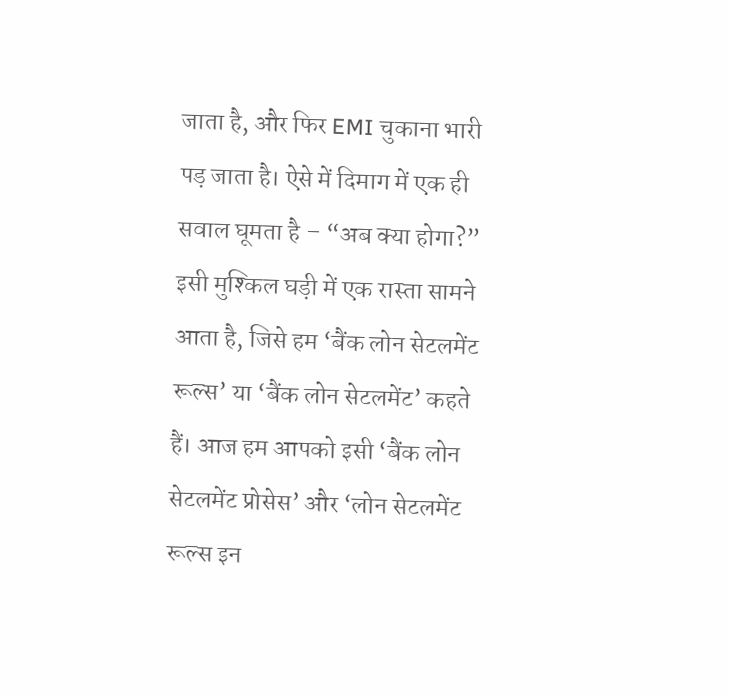जाता है, और फिर EMI चुकाना भारी पड़ जाता है। ऐसे में दिमाग में एक ही सवाल घूमता है – “अब क्या होगा?” इसी मुश्किल घड़ी में एक रास्ता सामने आता है, जिसे हम ‘बैंक लोन सेटलमेंट रूल्स’ या ‘बैंक लोन सेटलमेंट’ कहते हैं। आज हम आपको इसी ‘बैंक लोन सेटलमेंट प्रोसेस’ और ‘लोन सेटलमेंट रूल्स इन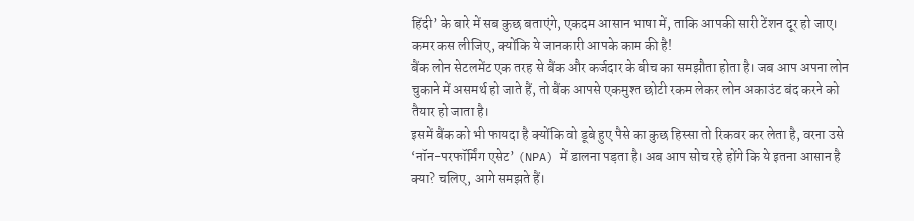हिंदी’ के बारे में सब कुछ बताएंगे, एकदम आसान भाषा में, ताकि आपकी सारी टेंशन दूर हो जाए। कमर कस लीजिए, क्योंकि ये जानकारी आपके काम की है!
बैंक लोन सेटलमेंट एक तरह से बैंक और कर्जदार के बीच का समझौता होता है। जब आप अपना लोन चुकाने में असमर्थ हो जाते हैं, तो बैंक आपसे एकमुश्त छोटी रकम लेकर लोन अकाउंट बंद करने को तैयार हो जाता है।
इसमें बैंक को भी फायदा है क्योंकि वो डूबे हुए पैसे का कुछ हिस्सा तो रिकवर कर लेता है, वरना उसे ‘नॉन-परफॉर्मिंग एसेट’ (NPA) में डालना पड़ता है। अब आप सोच रहे होंगे कि ये इतना आसान है क्या? चलिए, आगे समझते हैं।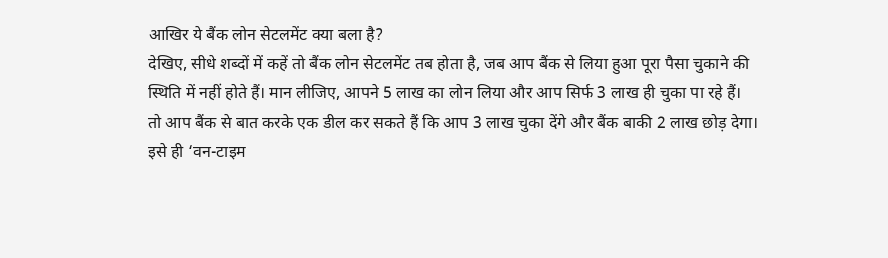आखिर ये बैंक लोन सेटलमेंट क्या बला है?
देखिए, सीधे शब्दों में कहें तो बैंक लोन सेटलमेंट तब होता है, जब आप बैंक से लिया हुआ पूरा पैसा चुकाने की स्थिति में नहीं होते हैं। मान लीजिए, आपने 5 लाख का लोन लिया और आप सिर्फ 3 लाख ही चुका पा रहे हैं।
तो आप बैंक से बात करके एक डील कर सकते हैं कि आप 3 लाख चुका देंगे और बैंक बाकी 2 लाख छोड़ देगा। इसे ही ‘वन-टाइम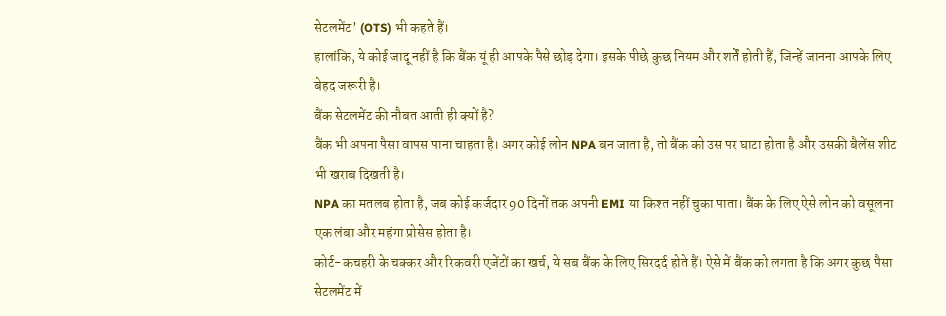सेटलमेंट’ (OTS) भी कहते हैं।
हालांकि, ये कोई जादू नहीं है कि बैंक यूं ही आपके पैसे छोड़ देगा। इसके पीछे कुछ नियम और शर्तें होती हैं, जिन्हें जानना आपके लिए बेहद जरूरी है।
बैंक सेटलमेंट की नौबत आती ही क्यों है?
बैंक भी अपना पैसा वापस पाना चाहता है। अगर कोई लोन NPA बन जाता है, तो बैंक को उस पर घाटा होता है और उसकी बैलेंस शीट भी खराब दिखती है।
NPA का मतलब होता है, जब कोई कर्जदार 90 दिनों तक अपनी EMI या किश्त नहीं चुका पाता। बैंक के लिए ऐसे लोन को वसूलना एक लंबा और महंगा प्रोसेस होता है।
कोर्ट-कचहरी के चक्कर और रिकवरी एजेंटों का खर्च, ये सब बैंक के लिए सिरदर्द होते हैं। ऐसे में बैंक को लगता है कि अगर कुछ पैसा सेटलमेंट में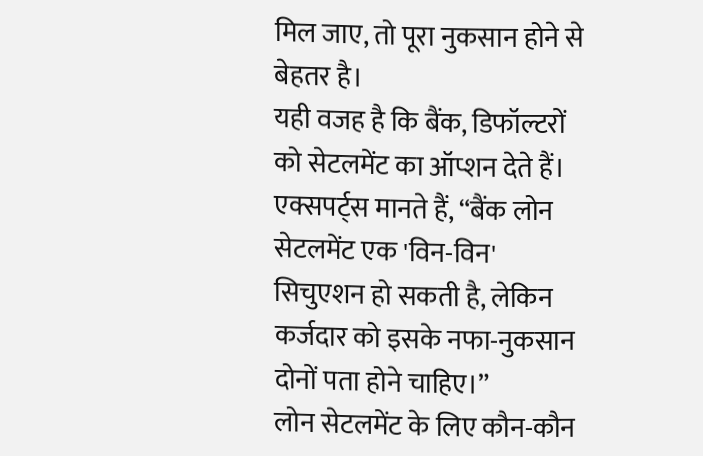मिल जाए, तो पूरा नुकसान होने से बेहतर है।
यही वजह है कि बैंक, डिफॉल्टरों को सेटलमेंट का ऑप्शन देते हैं।
एक्सपर्ट्स मानते हैं, “बैंक लोन सेटलमेंट एक 'विन-विन' सिचुएशन हो सकती है, लेकिन कर्जदार को इसके नफा-नुकसान दोनों पता होने चाहिए।”
लोन सेटलमेंट के लिए कौन-कौन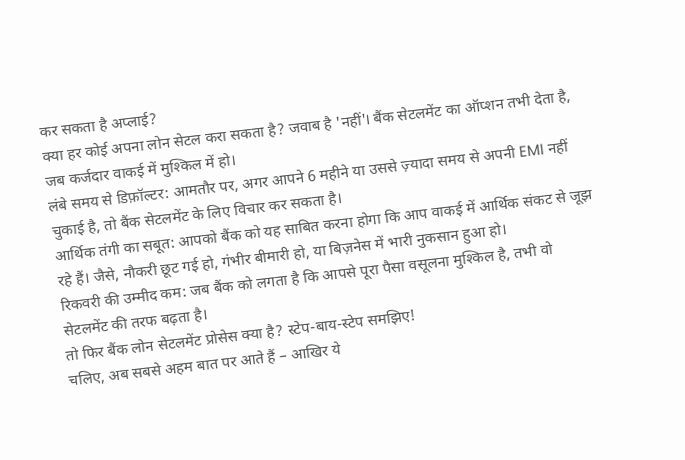कर सकता है अप्लाई?
क्या हर कोई अपना लोन सेटल करा सकता है? जवाब है 'नहीं'। बैंक सेटलमेंट का ऑप्शन तभी देता है, जब कर्जदार वाकई में मुश्किल में हो।
लंबे समय से डिफ़ॉल्टर: आमतौर पर, अगर आपने 6 महीने या उससे ज़्यादा समय से अपनी EMI नहीं चुकाई है, तो बैंक सेटलमेंट के लिए विचार कर सकता है।
आर्थिक तंगी का सबूत: आपको बैंक को यह साबित करना होगा कि आप वाकई में आर्थिक संकट से जूझ रहे हैं। जैसे, नौकरी छूट गई हो, गंभीर बीमारी हो, या बिज़नेस में भारी नुकसान हुआ हो।
रिकवरी की उम्मीद कम: जब बैंक को लगता है कि आपसे पूरा पैसा वसूलना मुश्किल है, तभी वो सेटलमेंट की तरफ बढ़ता है।
तो फिर बैंक लोन सेटलमेंट प्रोसेस क्या है? स्टेप-बाय-स्टेप समझिए!
चलिए, अब सबसे अहम बात पर आते हैं – आखिर ये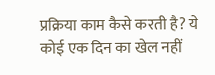प्रक्रिया काम कैसे करती है? ये कोई एक दिन का खेल नहीं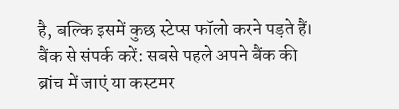है, बल्कि इसमें कुछ स्टेप्स फॉलो करने पड़ते हैं।
बैंक से संपर्क करें: सबसे पहले अपने बैंक की ब्रांच में जाएं या कस्टमर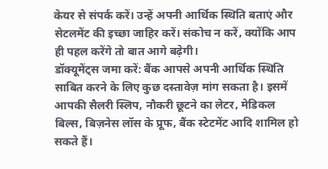केयर से संपर्क करें। उन्हें अपनी आर्थिक स्थिति बताएं और सेटलमेंट की इच्छा जाहिर करें। संकोच न करें, क्योंकि आप ही पहल करेंगे तो बात आगे बढ़ेगी।
डॉक्यूमेंट्स जमा करें: बैंक आपसे अपनी आर्थिक स्थिति साबित करने के लिए कुछ दस्तावेज़ मांग सकता है। इसमें आपकी सैलरी स्लिप, नौकरी छूटने का लेटर, मेडिकल बिल्स, बिज़नेस लॉस के प्रूफ, बैंक स्टेटमेंट आदि शामिल हो सकते हैं।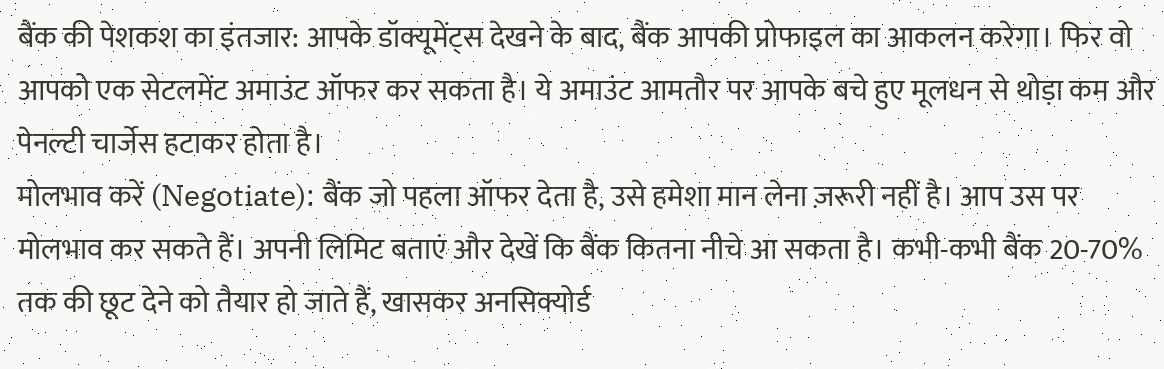बैंक की पेशकश का इंतजार: आपके डॉक्यूमेंट्स देखने के बाद, बैंक आपकी प्रोफाइल का आकलन करेगा। फिर वो आपको एक सेटलमेंट अमाउंट ऑफर कर सकता है। ये अमाउंट आमतौर पर आपके बचे हुए मूलधन से थोड़ा कम और पेनल्टी चार्जेस हटाकर होता है।
मोलभाव करें (Negotiate): बैंक जो पहला ऑफर देता है, उसे हमेशा मान लेना ज़रूरी नहीं है। आप उस पर मोलभाव कर सकते हैं। अपनी लिमिट बताएं और देखें कि बैंक कितना नीचे आ सकता है। कभी-कभी बैंक 20-70% तक की छूट देने को तैयार हो जाते हैं, खासकर अनसिक्योर्ड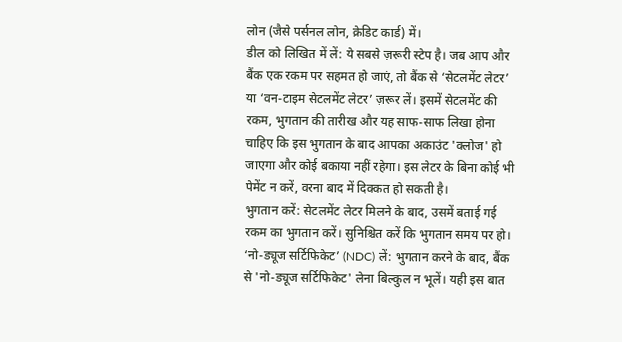लोन (जैसे पर्सनल लोन, क्रेडिट कार्ड) में।
डील को लिखित में लें: ये सबसे ज़रूरी स्टेप है। जब आप और बैंक एक रकम पर सहमत हो जाएं, तो बैंक से ‘सेटलमेंट लेटर’ या ‘वन-टाइम सेटलमेंट लेटर’ ज़रूर लें। इसमें सेटलमेंट की रकम, भुगतान की तारीख और यह साफ-साफ लिखा होना चाहिए कि इस भुगतान के बाद आपका अकाउंट 'क्लोज' हो जाएगा और कोई बकाया नहीं रहेगा। इस लेटर के बिना कोई भी पेमेंट न करें, वरना बाद में दिक्कत हो सकती है।
भुगतान करें: सेटलमेंट लेटर मिलने के बाद, उसमें बताई गई रकम का भुगतान करें। सुनिश्चित करें कि भुगतान समय पर हो।
‘नो-ड्यूज सर्टिफिकेट’ (NDC) लें: भुगतान करने के बाद, बैंक से 'नो-ड्यूज सर्टिफिकेट' लेना बिल्कुल न भूलें। यही इस बात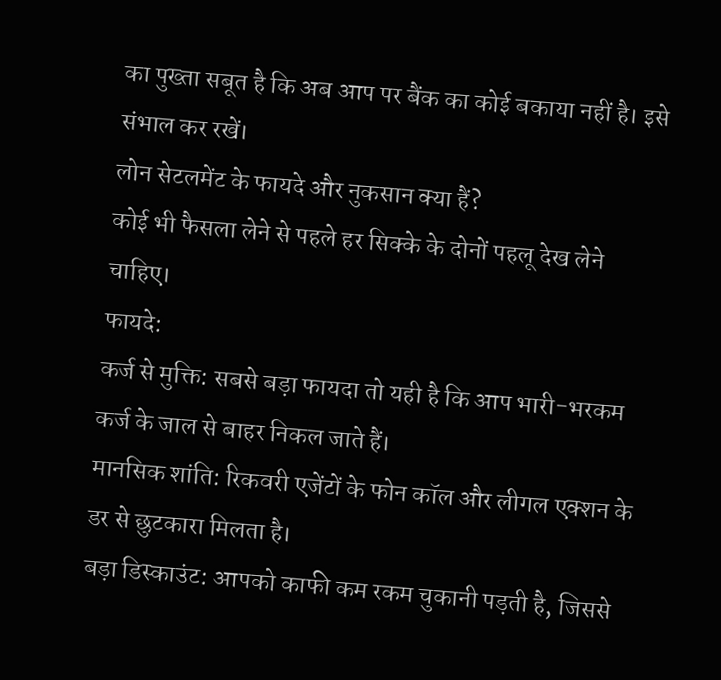का पुख्ता सबूत है कि अब आप पर बैंक का कोई बकाया नहीं है। इसे संभाल कर रखें।
लोन सेटलमेंट के फायदे और नुकसान क्या हैं?
कोई भी फैसला लेने से पहले हर सिक्के के दोनों पहलू देख लेने चाहिए।
फायदे:
कर्ज से मुक्ति: सबसे बड़ा फायदा तो यही है कि आप भारी-भरकम कर्ज के जाल से बाहर निकल जाते हैं।
मानसिक शांति: रिकवरी एजेंटों के फोन कॉल और लीगल एक्शन के डर से छुटकारा मिलता है।
बड़ा डिस्काउंट: आपको काफी कम रकम चुकानी पड़ती है, जिससे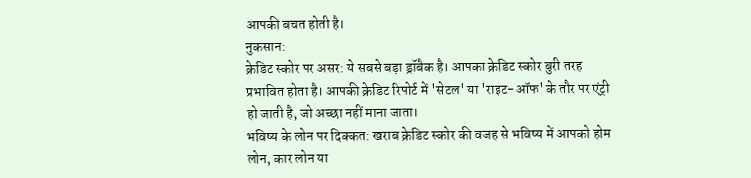आपकी बचत होती है।
नुकसान:
क्रेडिट स्कोर पर असर: ये सबसे बड़ा ड्रॉबैक है। आपका क्रेडिट स्कोर बुरी तरह प्रभावित होता है। आपकी क्रेडिट रिपोर्ट में 'सेटल' या 'राइट-ऑफ' के तौर पर एंट्री हो जाती है, जो अच्छा नहीं माना जाता।
भविष्य के लोन पर दिक्कत: खराब क्रेडिट स्कोर की वजह से भविष्य में आपको होम लोन, कार लोन या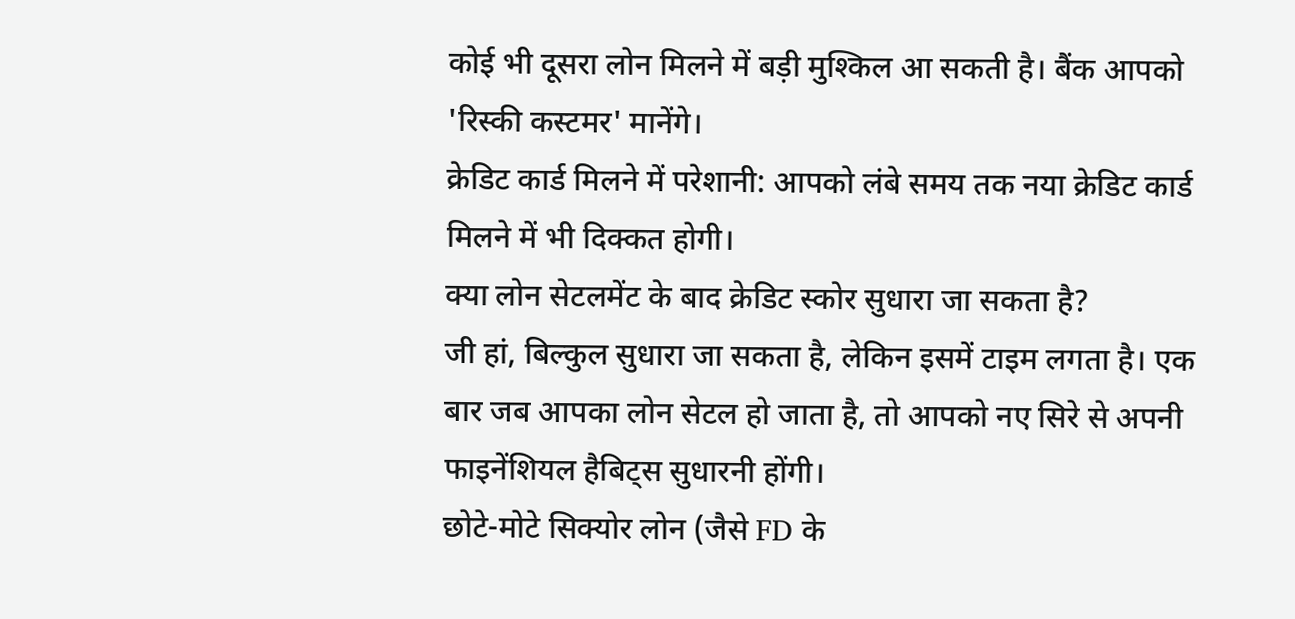कोई भी दूसरा लोन मिलने में बड़ी मुश्किल आ सकती है। बैंक आपको 'रिस्की कस्टमर' मानेंगे।
क्रेडिट कार्ड मिलने में परेशानी: आपको लंबे समय तक नया क्रेडिट कार्ड मिलने में भी दिक्कत होगी।
क्या लोन सेटलमेंट के बाद क्रेडिट स्कोर सुधारा जा सकता है?
जी हां, बिल्कुल सुधारा जा सकता है, लेकिन इसमें टाइम लगता है। एक बार जब आपका लोन सेटल हो जाता है, तो आपको नए सिरे से अपनी फाइनेंशियल हैबिट्स सुधारनी होंगी।
छोटे-मोटे सिक्योर लोन (जैसे FD के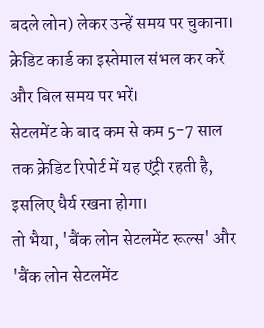बदले लोन) लेकर उन्हें समय पर चुकाना।
क्रेडिट कार्ड का इस्तेमाल संभल कर करें और बिल समय पर भरें।
सेटलमेंट के बाद कम से कम 5-7 साल तक क्रेडिट रिपोर्ट में यह एंट्री रहती है, इसलिए धैर्य रखना होगा।
तो भैया, 'बैंक लोन सेटलमेंट रूल्स' और 'बैंक लोन सेटलमेंट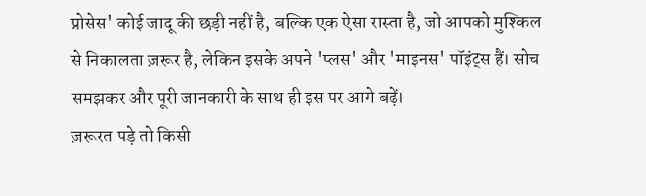प्रोसेस' कोई जादू की छड़ी नहीं है, बल्कि एक ऐसा रास्ता है, जो आपको मुश्किल से निकालता ज़रूर है, लेकिन इसके अपने 'प्लस' और 'माइनस' पॉइंट्स हैं। सोच समझकर और पूरी जानकारी के साथ ही इस पर आगे बढ़ें।
ज़रूरत पड़े तो किसी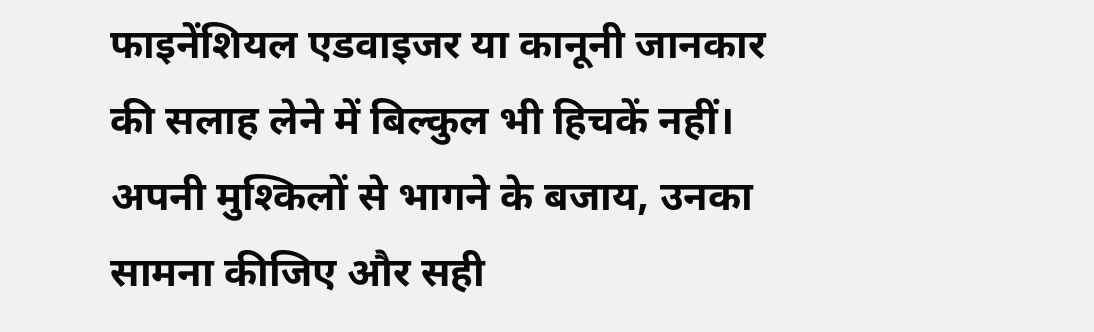फाइनेंशियल एडवाइजर या कानूनी जानकार की सलाह लेने में बिल्कुल भी हिचकें नहीं। अपनी मुश्किलों से भागने के बजाय, उनका सामना कीजिए और सही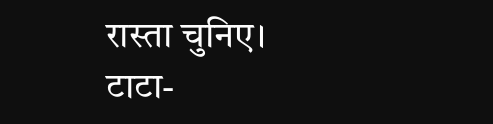रास्ता चुनिए।
टाटा-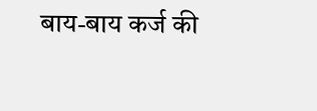बाय-बाय कर्ज की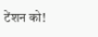टेंशन को!